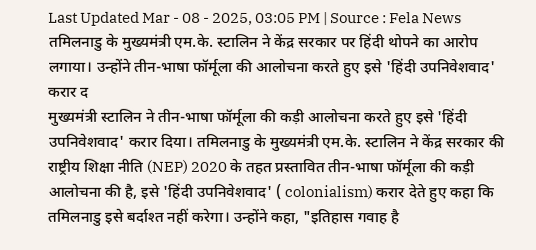Last Updated Mar - 08 - 2025, 03:05 PM | Source : Fela News
तमिलनाडु के मुख्यमंत्री एम.के. स्टालिन ने केंद्र सरकार पर हिंदी थोपने का आरोप लगाया। उन्होंने तीन-भाषा फॉर्मूला की आलोचना करते हुए इसे 'हिंदी उपनिवेशवाद' करार द
मुख्यमंत्री स्टालिन ने तीन-भाषा फॉर्मूला की कड़ी आलोचना करते हुए इसे 'हिंदी उपनिवेशवाद' करार दिया। तमिलनाडु के मुख्यमंत्री एम.के. स्टालिन ने केंद्र सरकार की राष्ट्रीय शिक्षा नीति (NEP) 2020 के तहत प्रस्तावित तीन-भाषा फॉर्मूला की कड़ी आलोचना की है, इसे 'हिंदी उपनिवेशवाद' ( colonialism) करार देते हुए कहा कि तमिलनाडु इसे बर्दाश्त नहीं करेगा। उन्होंने कहा, "इतिहास गवाह है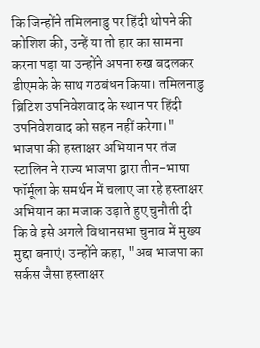कि जिन्होंने तमिलनाडु पर हिंदी थोपने की कोशिश की, उन्हें या तो हार का सामना करना पड़ा या उन्होंने अपना रुख बदलकर डीएमके के साथ गठबंधन किया। तमिलनाडु ब्रिटिश उपनिवेशवाद के स्थान पर हिंदी उपनिवेशवाद को सहन नहीं करेगा।"
भाजपा की हस्ताक्षर अभियान पर तंज
स्टालिन ने राज्य भाजपा द्वारा तीन-भाषा फॉर्मूला के समर्थन में चलाए जा रहे हस्ताक्षर अभियान का मजाक उड़ाते हुए चुनौती दी कि वे इसे अगले विधानसभा चुनाव में मुख्य मुद्दा बनाएं। उन्होंने कहा, "अब भाजपा का सर्कस जैसा हस्ताक्षर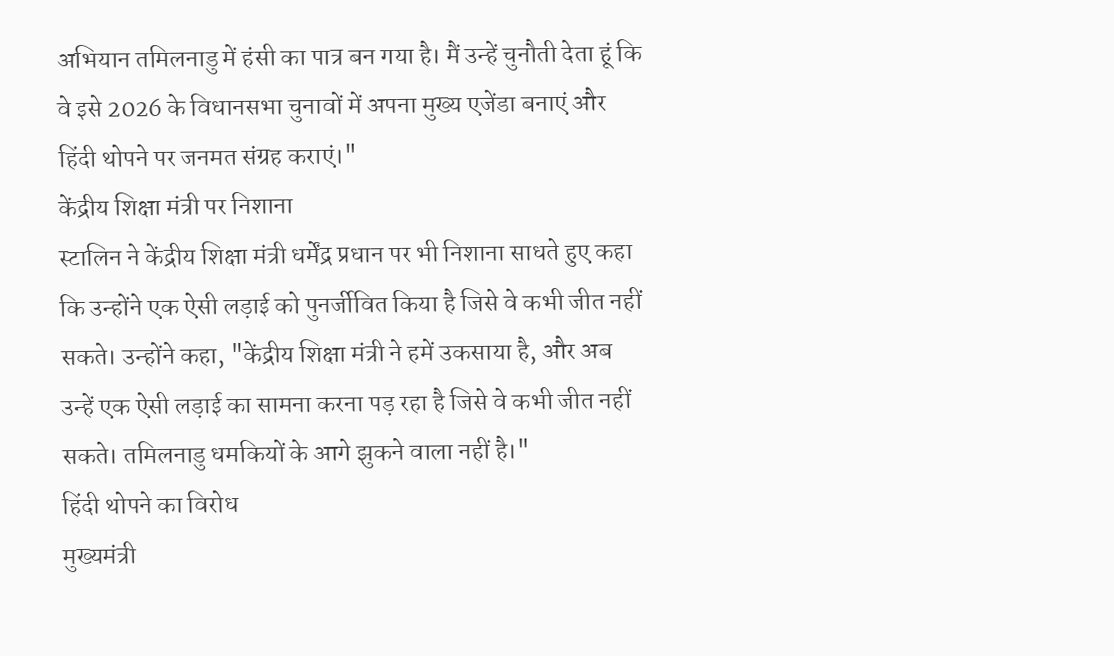अभियान तमिलनाडु में हंसी का पात्र बन गया है। मैं उन्हें चुनौती देता हूं कि वे इसे 2026 के विधानसभा चुनावों में अपना मुख्य एजेंडा बनाएं और हिंदी थोपने पर जनमत संग्रह कराएं।"
केंद्रीय शिक्षा मंत्री पर निशाना
स्टालिन ने केंद्रीय शिक्षा मंत्री धर्मेंद्र प्रधान पर भी निशाना साधते हुए कहा कि उन्होंने एक ऐसी लड़ाई को पुनर्जीवित किया है जिसे वे कभी जीत नहीं सकते। उन्होंने कहा, "केंद्रीय शिक्षा मंत्री ने हमें उकसाया है, और अब उन्हें एक ऐसी लड़ाई का सामना करना पड़ रहा है जिसे वे कभी जीत नहीं सकते। तमिलनाडु धमकियों के आगे झुकने वाला नहीं है।"
हिंदी थोपने का विरोध
मुख्यमंत्री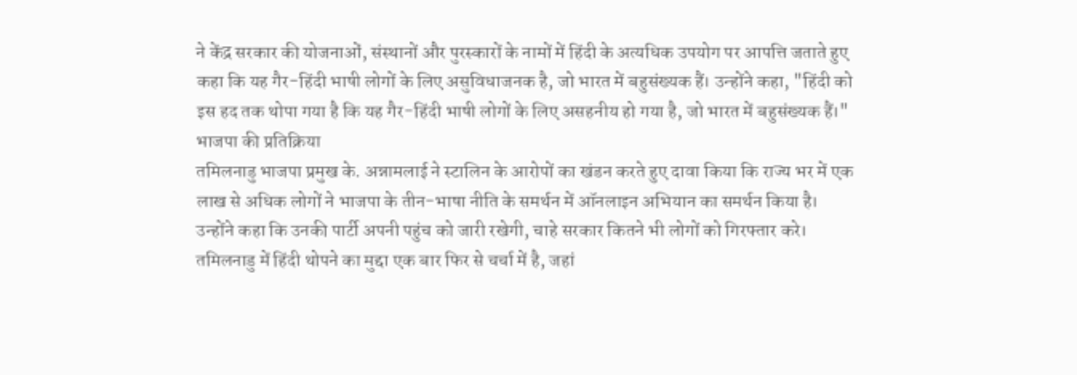ने केंद्र सरकार की योजनाओं, संस्थानों और पुरस्कारों के नामों में हिंदी के अत्यधिक उपयोग पर आपत्ति जताते हुए कहा कि यह गैर-हिंदी भाषी लोगों के लिए असुविधाजनक है, जो भारत में बहुसंख्यक हैं। उन्होंने कहा, "हिंदी को इस हद तक थोपा गया है कि यह गैर-हिंदी भाषी लोगों के लिए असहनीय हो गया है, जो भारत में बहुसंख्यक हैं।"
भाजपा की प्रतिक्रिया
तमिलनाडु भाजपा प्रमुख के. अन्नामलाई ने स्टालिन के आरोपों का खंडन करते हुए दावा किया कि राज्य भर में एक लाख से अधिक लोगों ने भाजपा के तीन-भाषा नीति के समर्थन में ऑनलाइन अभियान का समर्थन किया है। उन्होंने कहा कि उनकी पार्टी अपनी पहुंच को जारी रखेगी, चाहे सरकार कितने भी लोगों को गिरफ्तार करे।
तमिलनाडु में हिंदी थोपने का मुद्दा एक बार फिर से चर्चा में है, जहां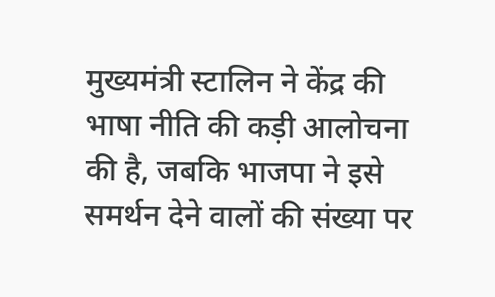मुख्यमंत्री स्टालिन ने केंद्र की भाषा नीति की कड़ी आलोचना की है, जबकि भाजपा ने इसे समर्थन देने वालों की संख्या पर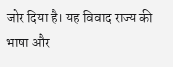जोर दिया है। यह विवाद राज्य की भाषा और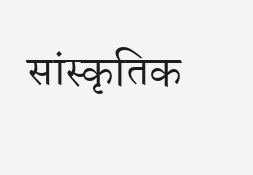सांस्कृतिक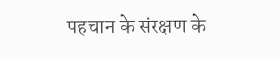पहचान के संरक्षण के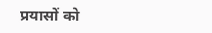प्रयासों को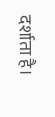दर्शाता है।